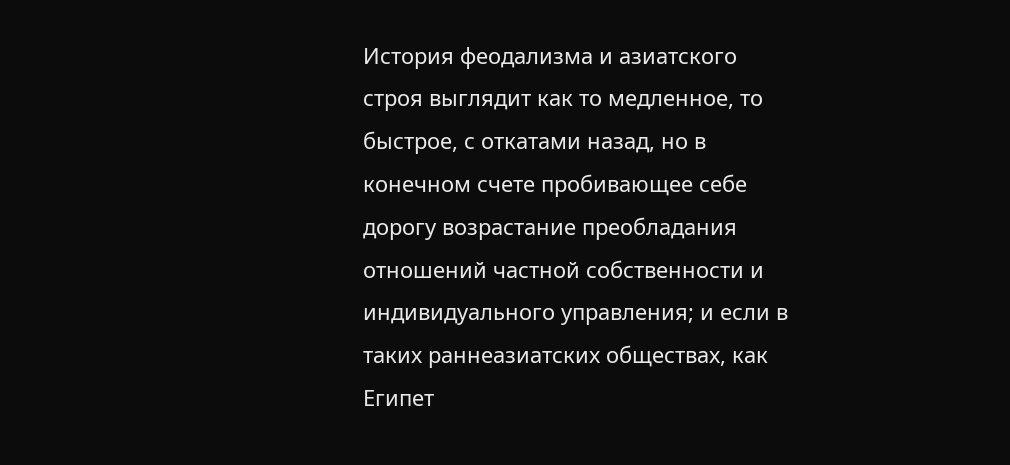История феодализма и азиатского строя выглядит как то медленное, то быстрое, с откатами назад, но в конечном счете пробивающее себе дорогу возрастание преобладания отношений частной собственности и индивидуального управления; и если в таких раннеазиатских обществах, как Египет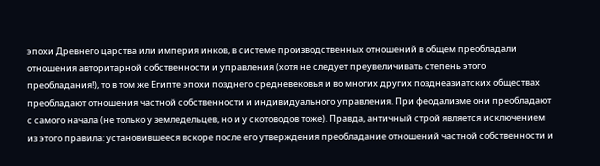эпохи Древнего царства или империя инков, в системе производственных отношений в общем преобладали отношения авторитарной собственности и управления (хотя не следует преувеличивать степень этого преобладания!), то в том же Египте эпохи позднего средневековья и во многих других позднеазиатских обществах преобладают отношения частной собственности и индивидуального управления. При феодализме они преобладают с самого начала (не только у земледельцев, но и у скотоводов тоже). Правда, античный строй является исключением из этого правила: установившееся вскоре после его утверждения преобладание отношений частной собственности и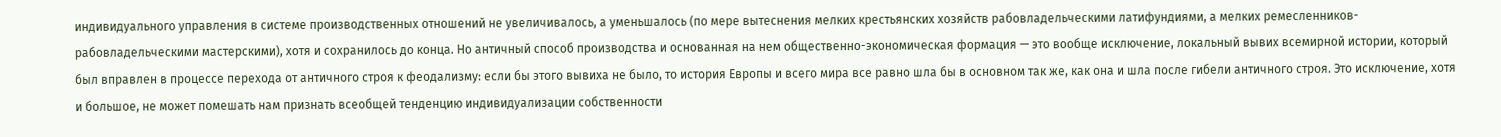индивидуального управления в системе производственных отношений не увеличивалось, а уменьшалось (по мере вытеснения мелких крестьянских хозяйств рабовладельческими латифундиями, а мелких ремесленников-рабовладельческими мастерскими), хотя и сохранилось до конца. Но античный способ производства и основанная на нем общественно-экономическая формация — это вообще исключение, локальный вывих всемирной истории, который был вправлен в процессе перехода от античного строя к феодализму: если бы этого вывиха не было, то история Европы и всего мира все равно шла бы в основном так же, как она и шла после гибели античного строя. Это исключение, хотя и большое, не может помешать нам признать всеобщей тенденцию индивидуализации собственности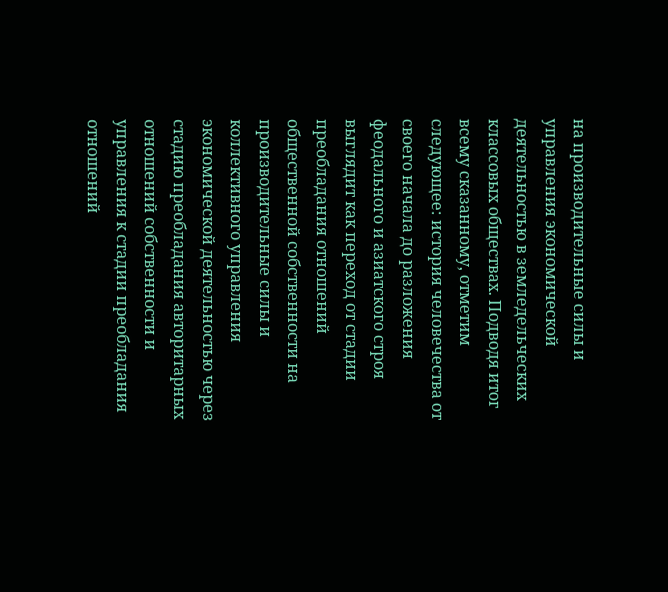на производительные силы и управления экономической деятельностью в земледельческих классовых обществах. Подводя итог всему сказанному, отметим следующее: история человечества от своего начала до разложения феодального и азиатского строя выглядит как переход от стадии преобладания отношений общественной собственности на производительные силы и коллективного управления экономической деятельностью через стадию преобладания авторитарных отношений собственности и управления к стадии преобладания отношений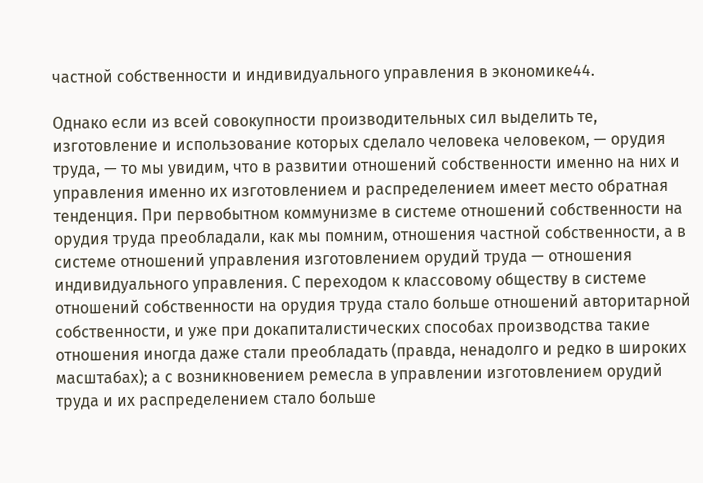частной собственности и индивидуального управления в экономике44.

Однако если из всей совокупности производительных сил выделить те, изготовление и использование которых сделало человека человеком, — орудия труда, — то мы увидим, что в развитии отношений собственности именно на них и управления именно их изготовлением и распределением имеет место обратная тенденция. При первобытном коммунизме в системе отношений собственности на орудия труда преобладали, как мы помним, отношения частной собственности, а в системе отношений управления изготовлением орудий труда — отношения индивидуального управления. С переходом к классовому обществу в системе отношений собственности на орудия труда стало больше отношений авторитарной собственности, и уже при докапиталистических способах производства такие отношения иногда даже стали преобладать (правда, ненадолго и редко в широких масштабах); а с возникновением ремесла в управлении изготовлением орудий труда и их распределением стало больше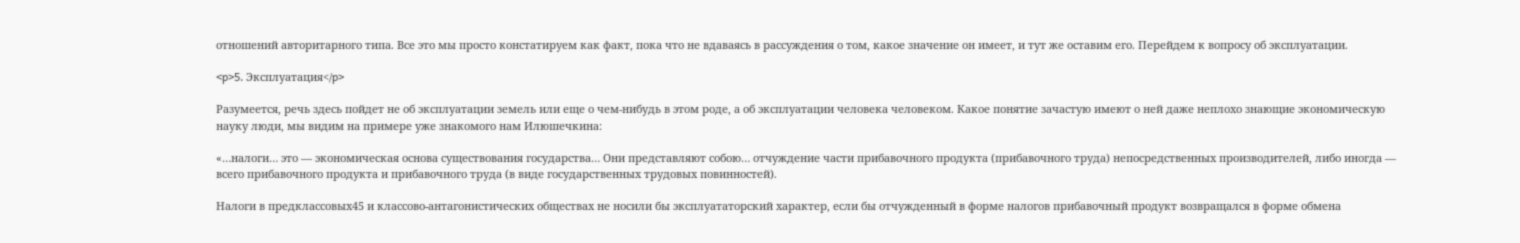отношений авторитарного типа. Все это мы просто констатируем как факт, пока что не вдаваясь в рассуждения о том, какое значение он имеет, и тут же оставим его. Перейдем к вопросу об эксплуатации.

<p>5. Эксплуатация</p>

Разумеется, речь здесь пойдет не об эксплуатации земель или еще о чем-нибудь в этом роде, а об эксплуатации человека человеком. Какое понятие зачастую имеют о ней даже неплохо знающие экономическую науку люди, мы видим на примере уже знакомого нам Илюшечкина:

«…налоги… это — экономическая основа существования государства… Они представляют собою… отчуждение части прибавочного продукта (прибавочного труда) непосредственных производителей, либо иногда — всего прибавочного продукта и прибавочного труда (в виде государственных трудовых повинностей).

Налоги в предклассовых45 и классово-антагонистических обществах не носили бы эксплуататорский характер, если бы отчужденный в форме налогов прибавочный продукт возвращался в форме обмена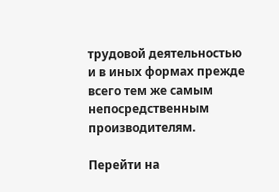трудовой деятельностью и в иных формах прежде всего тем же самым непосредственным производителям.

Перейти на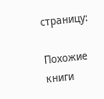страницу:

Похожие книги